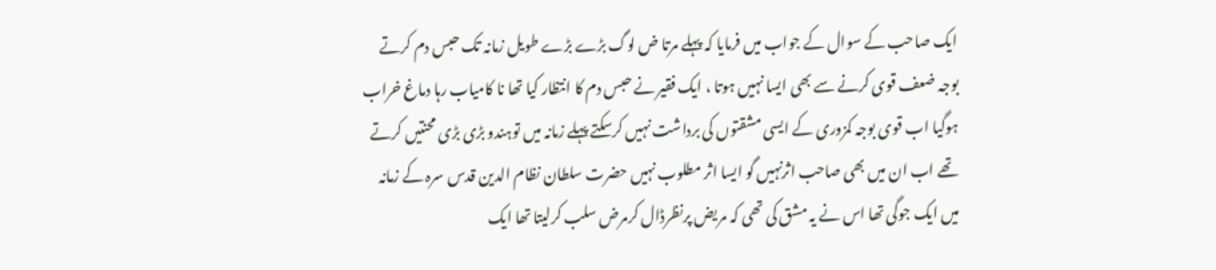ایک صاحب کے سوال کے جواب میں فرمایا کہ پہلے مرتا ض لوگ بڑے بڑے طویل زمانہ تک حبس دم کرتے بوجہ ضعف قوی کرنے سے بھی ایسا نہیں ہوتا ، ایک فقیر نے حبس دم کا انتظار کیا تھا نا کامیاب رہا دماغ خراب ہوگیا اب قوی بوجہ کمزوری کے ایسی مشقتوں کی برداشت نہیں کرسکتے پہلے زمانہ میں توہندو بڑی بڑی محنتیں کرتے تھے اب ان میں بھی صاحب اثرنہیں گو ایسا اثر مطلوب نہیں حضرت سلطان نظام الدین قدس سرہ کے زمانہ میں ایک جوگی تھا اس نے یہ مشق کی تھی کہ مریض پرنظرڈال کرمرض سلب کرلیتا تھا ایک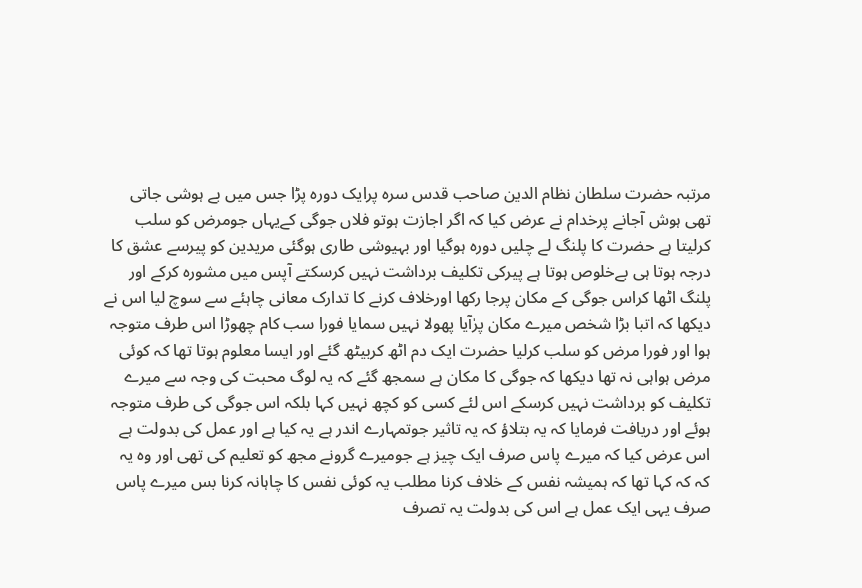مرتبہ حضرت سلطان نظام الدین صاحب قدس سرہ پرایک دورہ پڑا جس میں بے ہوشی جاتی تھی ہوش آجانے پرخدام نے عرض کیا کہ اگر اجازت ہوتو فلاں جوگی کےیہاں جومرض کو سلب کرلیتا ہے حضرت کا پلنگ لے چلیں دورہ ہوگیا اور بہیوشی طاری ہوگئی مریدین کو پیرسے عشق کا درجہ ہوتا ہی بےخلوص ہوتا ہے پیرکی تکلیف برداشت نہیں کرسکتے آپس میں مشورہ کرکے اور پلنگ اٹھا کراس جوگی کے مکان پرجا رکھا اورخلاف کرنے کا تدارک معانی چاہئے سے سوچ لیا اس نے دیکھا کہ اتبا بڑا شخص میرے مکان پرٰآیا پھولا نہیں سمایا فورا سب کام چھوڑا اس طرف متوجہ ہوا اور فورا مرض کو سلب کرلیا حضرت ایک دم اٹھ کربیٹھ گئے اور ایسا معلوم ہوتا تھا کہ کوئی مرض ہواہی نہ تھا دیکھا کہ جوگی کا مکان ہے سمجھ گئے کہ یہ لوگ محبت کی وجہ سے میرے تکلیف کو برداشت نہیں کرسکے اس لئے کسی کو کچھ نہیں کہا بلکہ اس جوگی کی طرف متوجہ ہوئے اور دریافت فرمایا کہ یہ بتلاؤ کہ یہ تاثیر جوتمہارے اندر ہے یہ کیا ہے اور عمل کی بدولت ہے اس عرض کیا کہ میرے پاس صرف ایک چیز ہے جومیرے گرونے مجھ کو تعلیم کی تھی اور وہ یہ کہ کہ کہا تھا کہ ہمیشہ نفس کے خلاف کرنا مطلب یہ کوئی نفس کا چاہانہ کرنا بس میرے پاس صرف یہی ایک عمل ہے اس کی بدولت یہ تصرف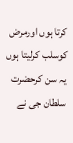کرتا ہوں اورمرض کوسلب کرلیتا ہوں یہ سن کرحضرت سلطان جی نے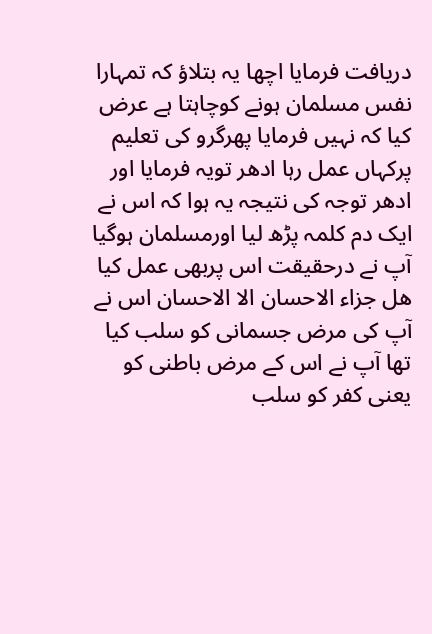دریافت فرمایا اچھا یہ بتلاؤ کہ تمہارا نفس مسلمان ہونے کوچاہتا ہے عرض کیا کہ نہیں فرمایا پھرگرو کی تعلیم پرکہاں عمل رہا ادھر تویہ فرمایا اور ادھر توجہ کی نتیجہ یہ ہوا کہ اس نے ایک دم کلمہ پڑھ لیا اورمسلمان ہوگیا آپ نے درحقیقت اس پربھی عمل کیا ھل جزاء الاحسان الا الاحسان اس نے آپ کی مرض جسمانی کو سلب کیا تھا آپ نے اس کے مرض باطنی کو یعنی کفر کو سلب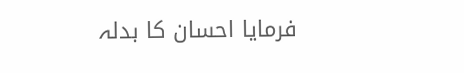فرمایا احسان کا بدلہ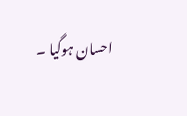احسان ہوگیا ۔